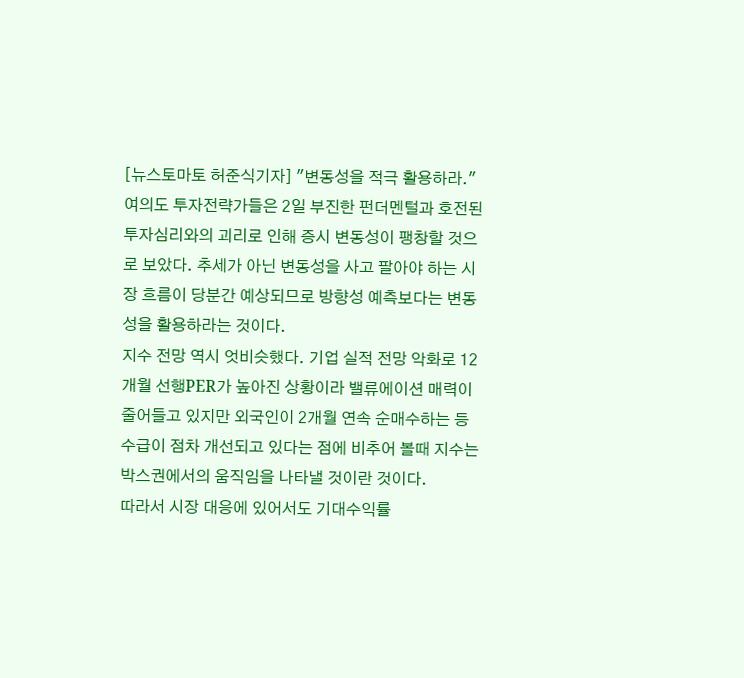[뉴스토마토 허준식기자] "변동성을 적극 활용하라."
여의도 투자전략가들은 2일 부진한 펀더멘털과 호전된 투자심리와의 괴리로 인해 증시 변동성이 팽창할 것으로 보았다. 추세가 아닌 변동성을 사고 팔아야 하는 시장 흐름이 당분간 예상되므로 방향성 예측보다는 변동성을 활용하라는 것이다.
지수 전망 역시 엇비슷했다. 기업 실적 전망 악화로 12개월 선행PER가 높아진 상황이라 밸류에이션 매력이 줄어들고 있지만 외국인이 2개월 연속 순매수하는 등 수급이 점차 개선되고 있다는 점에 비추어 볼때 지수는박스권에서의 움직임을 나타낼 것이란 것이다.
따라서 시장 대응에 있어서도 기대수익률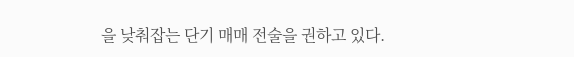을 낮춰잡는 단기 매매 전술을 권하고 있다.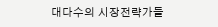대다수의 시장전략가들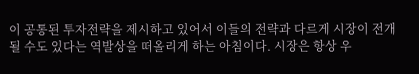이 공통된 투자전략을 제시하고 있어서 이들의 전략과 다르게 시장이 전개될 수도 있다는 역발상을 떠올리게 하는 아침이다. 시장은 항상 우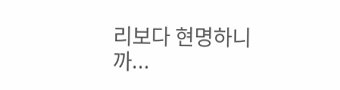리보다 현명하니까...